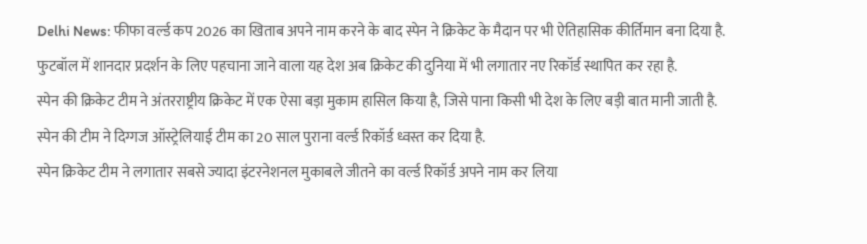Delhi News: फीफा वर्ल्ड कप 2026 का खिताब अपने नाम करने के बाद स्पेन ने क्रिकेट के मैदान पर भी ऐतिहासिक कीर्तिमान बना दिया है. फुटबॉल में शानदार प्रदर्शन के लिए पहचाना जाने वाला यह देश अब क्रिकेट की दुनिया में भी लगातार नए रिकॉर्ड स्थापित कर रहा है.
स्पेन की क्रिकेट टीम ने अंतरराष्ट्रीय क्रिकेट में एक ऐसा बड़ा मुकाम हासिल किया है, जिसे पाना किसी भी देश के लिए बड़ी बात मानी जाती है. स्पेन की टीम ने दिग्गज ऑस्ट्रेलियाई टीम का 20 साल पुराना वर्ल्ड रिकॉर्ड ध्वस्त कर दिया है.
स्पेन क्रिकेट टीम ने लगातार सबसे ज्यादा इंटरनेशनल मुकाबले जीतने का वर्ल्ड रिकॉर्ड अपने नाम कर लिया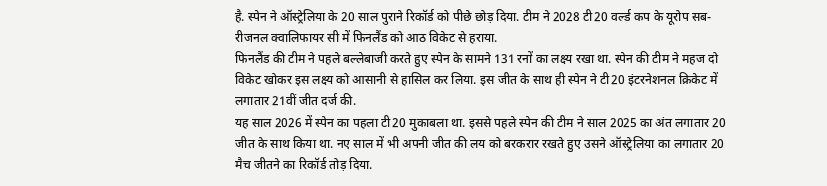है. स्पेन ने ऑस्ट्रेलिया के 20 साल पुराने रिकॉर्ड को पीछे छोड़ दिया. टीम ने 2028 टी20 वर्ल्ड कप के यूरोप सब-रीजनल क्वालिफायर सी में फिनलैंड को आठ विकेट से हराया.
फिनलैंड की टीम ने पहले बल्लेबाजी करते हुए स्पेन के सामने 131 रनों का लक्ष्य रखा था. स्पेन की टीम ने महज दो विकेट खोकर इस लक्ष्य को आसानी से हासिल कर लिया. इस जीत के साथ ही स्पेन ने टी20 इंटरनेशनल क्रिकेट में लगातार 21वीं जीत दर्ज की.
यह साल 2026 में स्पेन का पहला टी20 मुकाबला था. इससे पहले स्पेन की टीम ने साल 2025 का अंत लगातार 20 जीत के साथ किया था. नए साल में भी अपनी जीत की लय को बरकरार रखते हुए उसने ऑस्ट्रेलिया का लगातार 20 मैच जीतने का रिकॉर्ड तोड़ दिया.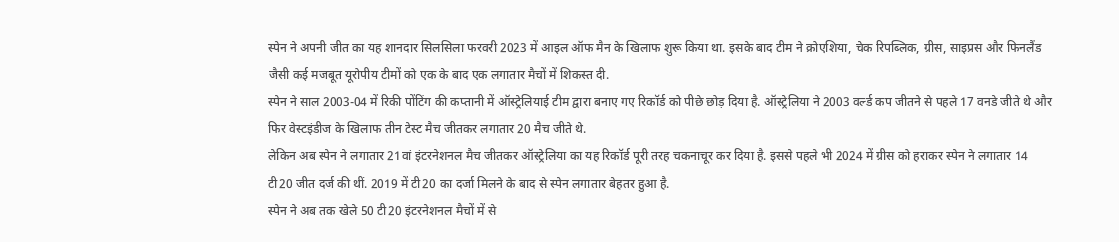स्पेन ने अपनी जीत का यह शानदार सिलसिला फरवरी 2023 में आइल ऑफ मैन के खिलाफ शुरू किया था. इसके बाद टीम ने क्रोएशिया, चेक रिपब्लिक, ग्रीस, साइप्रस और फिनलैंड जैसी कई मजबूत यूरोपीय टीमों को एक के बाद एक लगातार मैचों में शिकस्त दी.
स्पेन ने साल 2003-04 में रिकी पोंटिंग की कप्तानी में ऑस्ट्रेलियाई टीम द्वारा बनाए गए रिकॉर्ड को पीछे छोड़ दिया है. ऑस्ट्रेलिया ने 2003 वर्ल्ड कप जीतने से पहले 17 वनडे जीते थे और फिर वेस्टइंडीज के खिलाफ तीन टेस्ट मैच जीतकर लगातार 20 मैच जीते थे.
लेकिन अब स्पेन ने लगातार 21वां इंटरनेशनल मैच जीतकर ऑस्ट्रेलिया का यह रिकॉर्ड पूरी तरह चकनाचूर कर दिया है. इससे पहले भी 2024 में ग्रीस को हराकर स्पेन ने लगातार 14 टी20 जीत दर्ज की थीं. 2019 में टी20 का दर्जा मिलने के बाद से स्पेन लगातार बेहतर हुआ है.
स्पेन ने अब तक खेले 50 टी20 इंटरनेशनल मैचों में से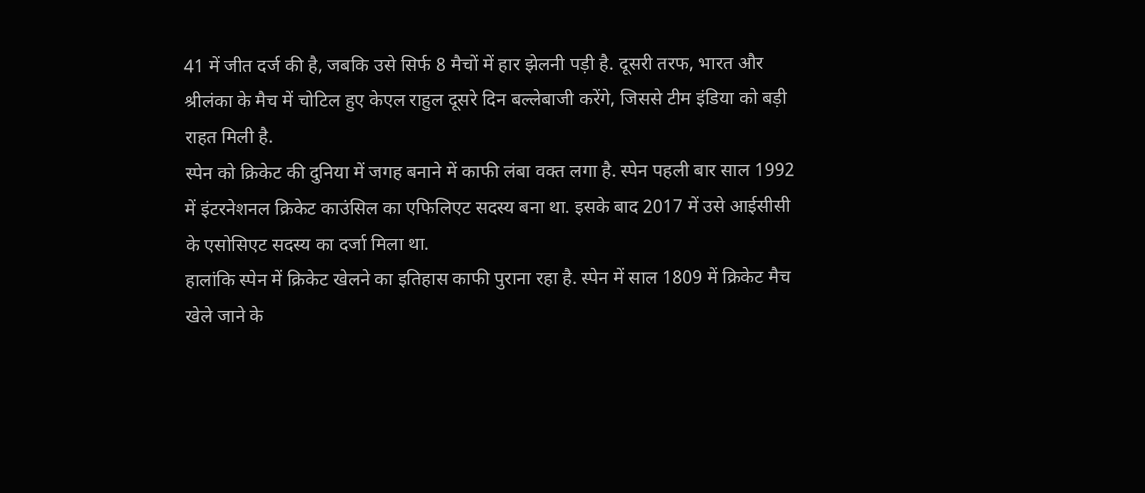41 में जीत दर्ज की है, जबकि उसे सिर्फ 8 मैचों में हार झेलनी पड़ी है. दूसरी तरफ, भारत और श्रीलंका के मैच में चोटिल हुए केएल राहुल दूसरे दिन बल्लेबाजी करेंगे, जिससे टीम इंडिया को बड़ी राहत मिली है.
स्पेन को क्रिकेट की दुनिया में जगह बनाने में काफी लंबा वक्त लगा है. स्पेन पहली बार साल 1992 में इंटरनेशनल क्रिकेट काउंसिल का एफिलिएट सदस्य बना था. इसके बाद 2017 में उसे आईसीसी के एसोसिएट सदस्य का दर्जा मिला था.
हालांकि स्पेन में क्रिकेट खेलने का इतिहास काफी पुराना रहा है. स्पेन में साल 1809 में क्रिकेट मैच खेले जाने के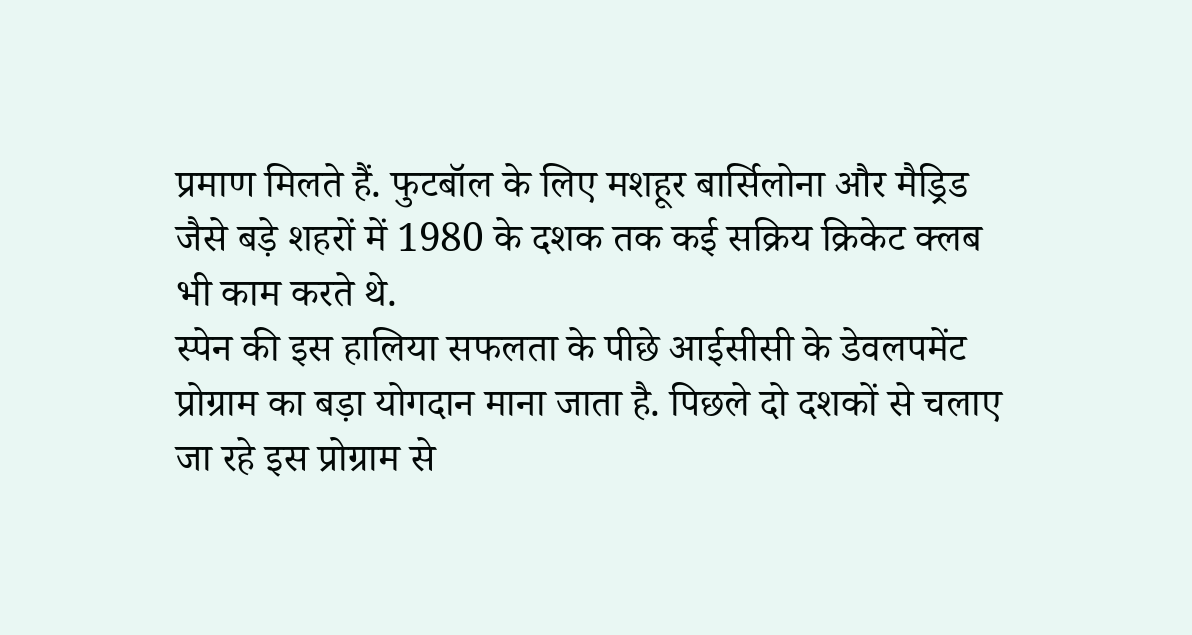प्रमाण मिलते हैं. फुटबॉल के लिए मशहूर बार्सिलोना और मैड्रिड जैसे बड़े शहरों में 1980 के दशक तक कई सक्रिय क्रिकेट क्लब भी काम करते थे.
स्पेन की इस हालिया सफलता के पीछे आईसीसी के डेवलपमेंट प्रोग्राम का बड़ा योगदान माना जाता है. पिछले दो दशकों से चलाए जा रहे इस प्रोग्राम से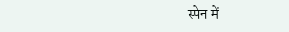स्पेन में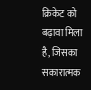क्रिकेट को बढ़ावा मिला है, जिसका सकारात्मक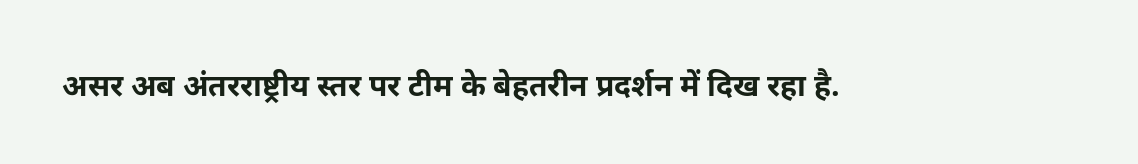असर अब अंतरराष्ट्रीय स्तर पर टीम के बेहतरीन प्रदर्शन में दिख रहा है.